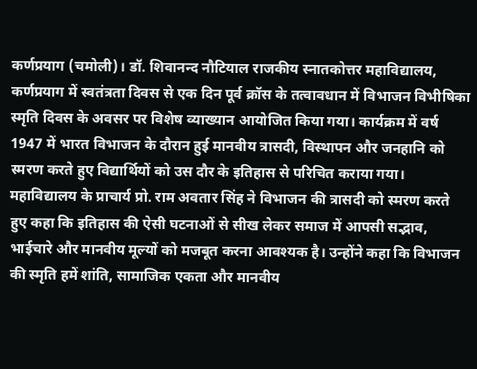कर्णप्रयाग (चमोली)। डॉ. शिवानन्द नौटियाल राजकीय स्नातकोत्तर महाविद्यालय, कर्णप्रयाग में स्वतंत्रता दिवस से एक दिन पूर्व क्रॉस के तत्वावधान में विभाजन विभीषिका स्मृति दिवस के अवसर पर विशेष व्याख्यान आयोजित किया गया। कार्यक्रम में वर्ष 1947 में भारत विभाजन के दौरान हुई मानवीय त्रासदी, विस्थापन और जनहानि को स्मरण करते हुए विद्यार्थियों को उस दौर के इतिहास से परिचित कराया गया।
महाविद्यालय के प्राचार्य प्रो. राम अवतार सिंह ने विभाजन की त्रासदी को स्मरण करते हुए कहा कि इतिहास की ऐसी घटनाओं से सीख लेकर समाज में आपसी सद्भाव, भाईचारे और मानवीय मूल्यों को मजबूत करना आवश्यक है। उन्होंने कहा कि विभाजन की स्मृति हमें शांति, सामाजिक एकता और मानवीय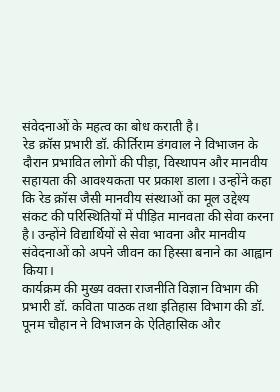संवेदनाओं के महत्व का बोध कराती है।
रेड क्रॉस प्रभारी डॉ. कीर्तिराम डंगवाल ने विभाजन के दौरान प्रभावित लोगों की पीड़ा, विस्थापन और मानवीय सहायता की आवश्यकता पर प्रकाश डाला। उन्होंने कहा कि रेड क्रॉस जैसी मानवीय संस्थाओं का मूल उद्देश्य संकट की परिस्थितियों में पीड़ित मानवता की सेवा करना है। उन्होंने विद्यार्थियों से सेवा भावना और मानवीय संवेदनाओं को अपने जीवन का हिस्सा बनाने का आह्वान किया।
कार्यक्रम की मुख्य वक्ता राजनीति विज्ञान विभाग की प्रभारी डॉ. कविता पाठक तथा इतिहास विभाग की डॉ. पूनम चौहान ने विभाजन के ऐतिहासिक और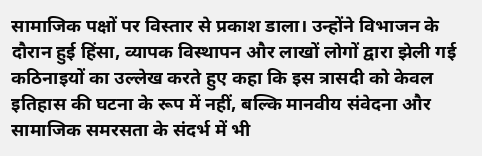सामाजिक पक्षों पर विस्तार से प्रकाश डाला। उन्होंने विभाजन के दौरान हुई हिंसा, व्यापक विस्थापन और लाखों लोगों द्वारा झेली गई कठिनाइयों का उल्लेख करते हुए कहा कि इस त्रासदी को केवल इतिहास की घटना के रूप में नहीं, बल्कि मानवीय संवेदना और सामाजिक समरसता के संदर्भ में भी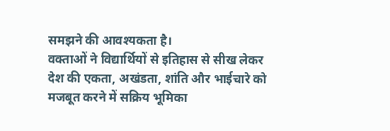समझने की आवश्यकता है।
वक्ताओं ने विद्यार्थियों से इतिहास से सीख लेकर देश की एकता, अखंडता, शांति और भाईचारे को मजबूत करने में सक्रिय भूमिका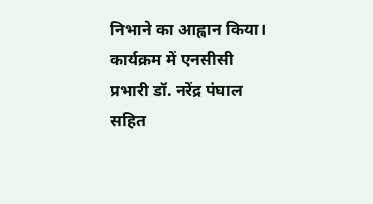निभाने का आह्वान किया।
कार्यक्रम में एनसीसी प्रभारी डॉ. नरेंद्र पंघाल सहित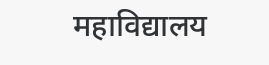महाविद्यालय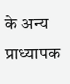के अन्य प्राध्यापक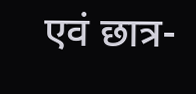एवं छात्र-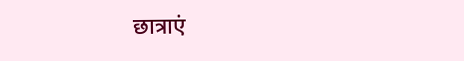छात्राएं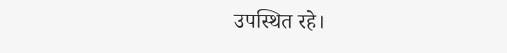उपस्थित रहे।